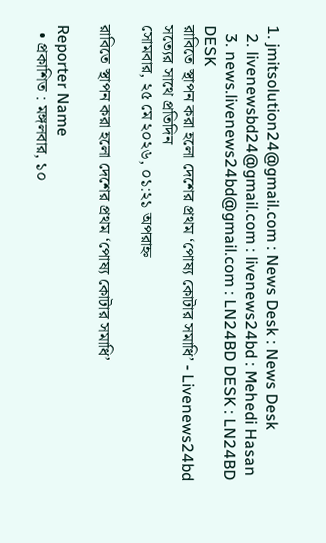1. jmitsolution24@gmail.com : News Desk : News Desk
  2. livenewsbd24@gmail.com : livenews24bd : Mehedi Hasan
  3. news.livenews24bd@gmail.com : LN24BD DESK : LN24BD DESK
রাবিতে স্থাপন করা হলো দেশের প্রথম ‘পোষ্য কোটার সমাধি’ - Livenews24bd সত্যের সাথে প্রতিদিন
সোমবার, ২৫ মে ২০২৬, ০১:২১ অপরাহ্ন

রাবিতে স্থাপন করা হলো দেশের প্রথম ‘পোষ্য কোটার সমাধি’

Reporter Name
  • প্রকাশিত : মঙ্গলবার, ১০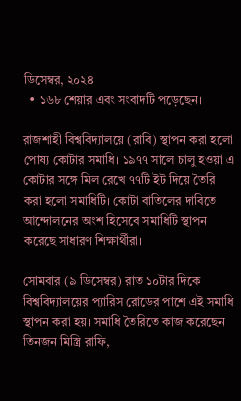ডিসেম্বর, ২০২৪
  • ১৬৮ শেয়ার এবং সংবাদটি পড়েছেন।

রাজশাহী বিশ্ববিদ্যালয়ে (রাবি) স্থাপন করা হলো পোষ্য কোটার সমাধি। ১৯৭৭ সালে চালু হওয়া এ কোটার সঙ্গে মিল রেখে ৭৭টি ইট দিয়ে তৈরি করা হলো সমাধিটি। কোটা বাতিলের দাবিতে আন্দোলনের অংশ হিসেবে সমাধিটি স্থাপন করেছে সাধারণ শিক্ষার্থীরা।

সোমবার (৯ ডিসেম্বর) রাত ১০টার দিকে বিশ্ববিদ্যালয়ের প্যারিস রোডের পাশে এই সমাধি স্থাপন করা হয়। সমাধি তৈরিতে কাজ করেছেন তিনজন মিস্ত্রি রাফি,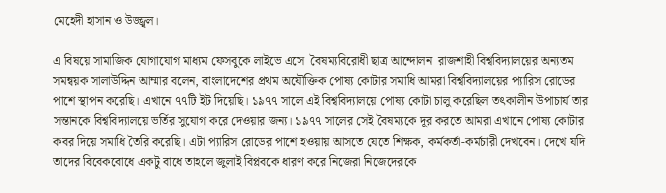মেহেদী হাসান ও উজ্জ্বল।

এ বিষয়ে সামাজিক যোগাযোগ মাধ্যম ফেসবুকে লাইভে এসে  বৈষম্যবিরোধী ছাত্র আন্দোলন  রাজশাহী বিশ্ববিদ্যালয়ের অন্যতম সমন্বয়ক সালাউদ্দিন আম্মার বলেন, বাংলাদেশের প্রথম অযৌক্তিক পোষ্য কোটার সমাধি আমরা বিশ্ববিদ্যালয়ের প্যারিস রোডের পাশে স্থাপন করেছি। এখানে ৭৭টি ইট দিয়েছি। ১৯৭৭ সালে এই বিশ্ববিদ্যালয়ে পোষ্য কোটা চালু করেছিল তৎকালীন উপাচার্য তার সন্তানকে বিশ্ববিদ্যালয়ে ভর্তির সুযোগ করে দেওয়ার জন্য। ১৯৭৭ সালের সেই বৈষম্যকে দূর করতে আমরা এখানে পোষ্য কোটার কবর দিয়ে সমাধি তৈরি করেছি। এটা প্যারিস রোডের পাশে হওয়ায় আসতে যেতে শিক্ষক, কর্মকর্তা-কর্মচারী দেখবেন। দেখে যদি তাদের বিবেকবোধে একটু বাধে তাহলে জুলাই বিপ্লবকে ধারণ করে নিজেরা নিজেদেরকে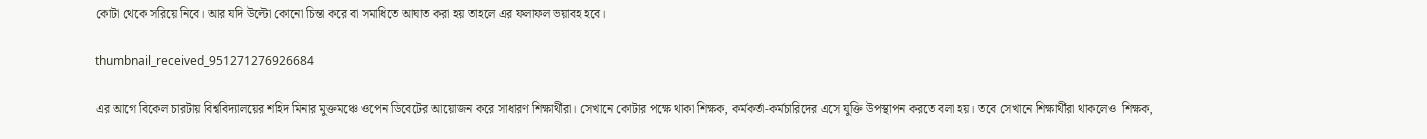কোটা থেকে সরিয়ে নিবে। আর যদি উল্টো কোনো চিন্তা করে বা সমাধিতে আঘাত করা হয় তাহলে এর ফলাফল ভয়াবহ হবে।

thumbnail_received_951271276926684

এর আগে বিকেল চারটায় বিশ্ববিদ্যালয়ের শহিদ মিনার মুক্তমঞ্চে ওপেন ডিবেটের আয়োজন করে সাধারণ শিক্ষার্থীরা। সেখানে কোটার পক্ষে থাকা শিক্ষক, কর্মকর্তা-কর্মচারিদের এসে যুক্তি উপস্থাপন করতে বলা হয়। তবে সেখানে শিক্ষার্থীরা থাকলেও  শিক্ষক,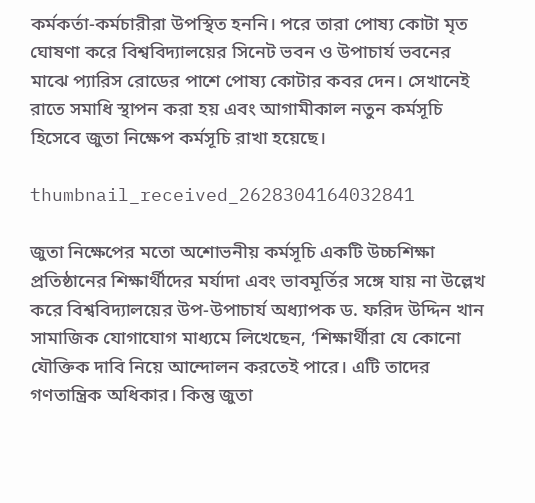কর্মকর্তা-কর্মচারীরা উপস্থিত হননি। পরে তারা পোষ্য কোটা মৃত ঘোষণা করে বিশ্ববিদ্যালয়ের সিনেট ভবন ও উপাচার্য ভবনের মাঝে প্যারিস রোডের পাশে পোষ্য কোটার কবর দেন। সেখানেই রাতে সমাধি স্থাপন করা হয় এবং আগামীকাল নতুন কর্মসূচি হিসেবে জুতা নিক্ষেপ কর্মসূচি রাখা হয়েছে।

thumbnail_received_2628304164032841

জুতা নিক্ষেপের মতো অশোভনীয় কর্মসূচি একটি উচ্চশিক্ষা প্রতিষ্ঠানের শিক্ষার্থীদের মর্যাদা এবং ভাবমূর্তির সঙ্গে যায় না উল্লেখ করে বিশ্ববিদ্যালয়ের উপ-উপাচার্য অধ্যাপক ড. ফরিদ উদ্দিন খান সামাজিক যোগাযোগ মাধ্যমে লিখেছেন, ‘শিক্ষার্থীরা যে কোনো যৌক্তিক দাবি নিয়ে আন্দোলন করতেই পারে। এটি তাদের গণতান্ত্রিক অধিকার। কিন্তু জুতা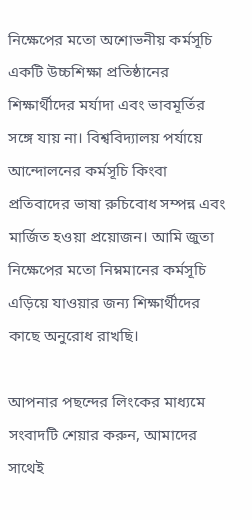নিক্ষেপের মতো অশোভনীয় কর্মসূচি একটি উচ্চশিক্ষা প্রতিষ্ঠানের শিক্ষার্থীদের মর্যাদা এবং ভাবমূর্তির সঙ্গে যায় না। বিশ্ববিদ্যালয় পর্যায়ে আন্দোলনের কর্মসূচি কিংবা প্রতিবাদের ভাষা রুচিবোধ সম্পন্ন এবং মার্জিত হওয়া প্রয়োজন। আমি জুতা নিক্ষেপের মতো নিম্নমানের কর্মসূচি এড়িয়ে যাওয়ার জন্য শিক্ষার্থীদের কাছে অনুরোধ রাখছি।

আপনার পছন্দের লিংকের মাধ্যমে সংবাদটি শেয়ার করুন, আমাদের সাথেই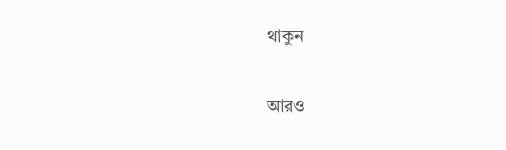থাকুন

আরও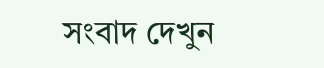সংবাদ দেখুন